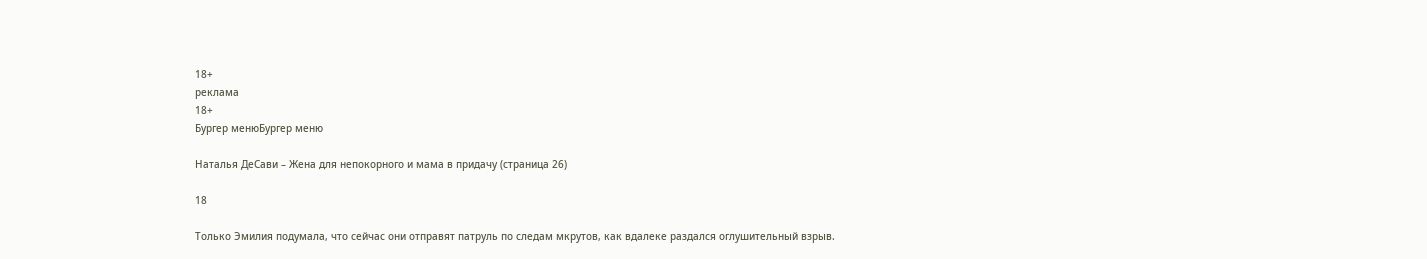18+
реклама
18+
Бургер менюБургер меню

Наталья ДеСави – Жена для непокорного и мама в придачу (страница 26)

18

Только Эмилия подумала, что сейчас они отправят патруль по следам мкрутов, как вдалеке раздался оглушительный взрыв.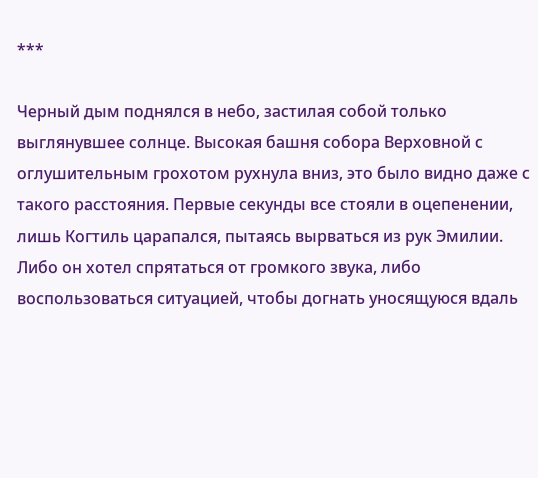***

Черный дым поднялся в небо, застилая собой только выглянувшее солнце. Высокая башня собора Верховной с оглушительным грохотом рухнула вниз, это было видно даже с такого расстояния. Первые секунды все стояли в оцепенении, лишь Когтиль царапался, пытаясь вырваться из рук Эмилии. Либо он хотел спрятаться от громкого звука, либо воспользоваться ситуацией, чтобы догнать уносящуюся вдаль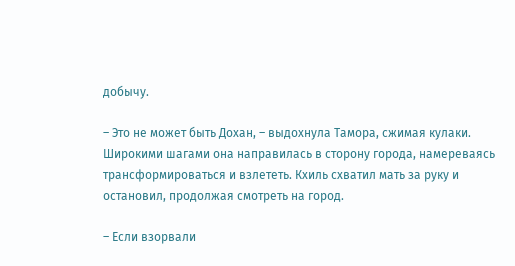добычу.

– Это не может быть Дохан, – выдохнула Тамора, сжимая кулаки. Широкими шагами она направилась в сторону города, намереваясь трансформироваться и взлететь. Кхиль схватил мать за руку и остановил, продолжая смотреть на город.

– Если взорвали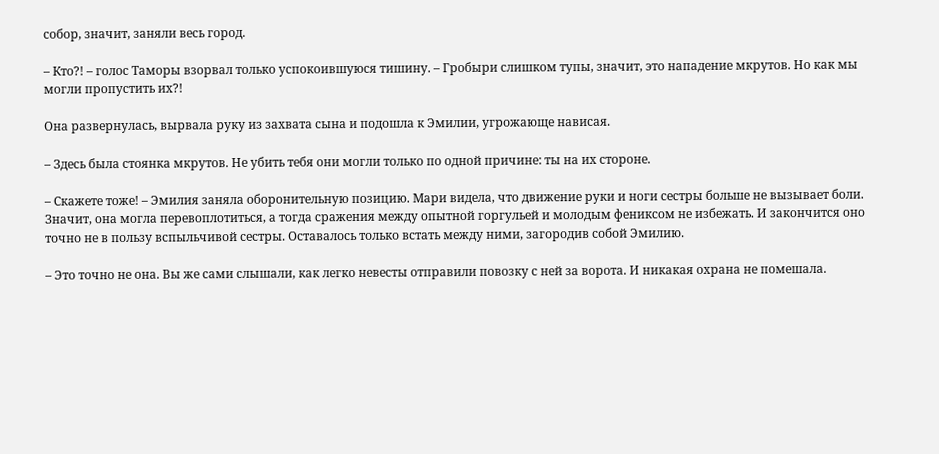собор, значит, заняли весь город.

– Кто?! – голос Таморы взорвал только успокоившуюся тишину. – Гробыри слишком тупы, значит, это нападение мкрутов. Но как мы могли пропустить их?!

Она развернулась, вырвала руку из захвата сына и подошла к Эмилии, угрожающе нависая.

– Здесь была стоянка мкрутов. Не убить тебя они могли только по одной причине: ты на их стороне.

– Скажете тоже! – Эмилия заняла оборонительную позицию. Мари видела, что движение руки и ноги сестры больше не вызывает боли. Значит, она могла перевоплотиться, а тогда сражения между опытной горгульей и молодым фениксом не избежать. И закончится оно точно не в пользу вспыльчивой сестры. Оставалось только встать между ними, загородив собой Эмилию.

– Это точно не она. Вы же сами слышали, как легко невесты отправили повозку с ней за ворота. И никакая охрана не помешала.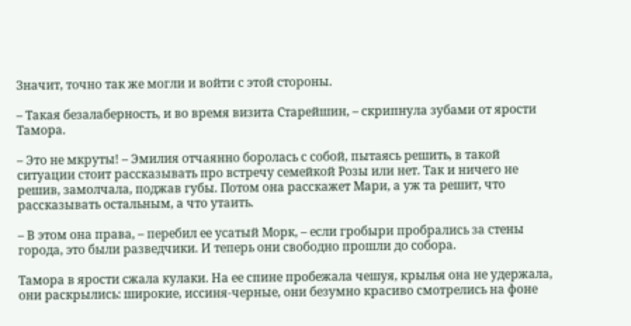Значит, точно так же могли и войти с этой стороны.

– Такая безалаберность, и во время визита Старейшин, – скрипнула зубами от ярости Тамора.

– Это не мкруты! – Эмилия отчаянно боролась с собой, пытаясь решить, в такой ситуации стоит рассказывать про встречу семейкой Розы или нет. Так и ничего не решив, замолчала, поджав губы. Потом она расскажет Мари, а уж та решит, что рассказывать остальным, а что утаить.

– В этом она права, – перебил ее усатый Морк, – если гробыри пробрались за стены города, это были разведчики. И теперь они свободно прошли до собора.

Тамора в ярости сжала кулаки. На ее спине пробежала чешуя, крылья она не удержала, они раскрылись: широкие, иссиня-черные, они безумно красиво смотрелись на фоне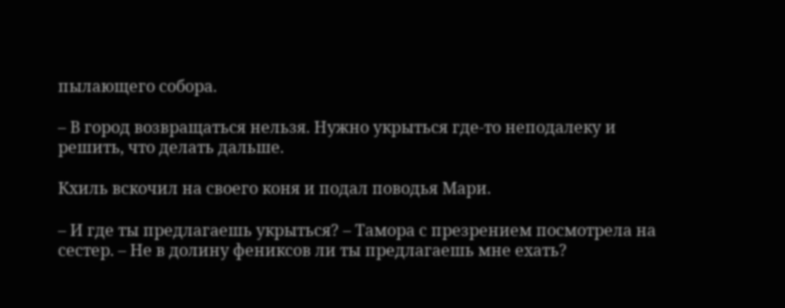пылающего собора.

– В город возвращаться нельзя. Нужно укрыться где-то неподалеку и решить, что делать дальше.

Кхиль вскочил на своего коня и подал поводья Мари.

– И где ты предлагаешь укрыться? – Тамора с презрением посмотрела на сестер. – Не в долину фениксов ли ты предлагаешь мне ехать?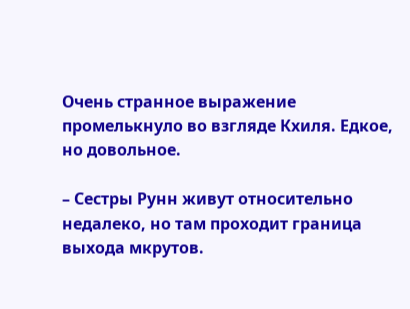Очень странное выражение промелькнуло во взгляде Кхиля. Едкое, но довольное.

– Сестры Рунн живут относительно недалеко, но там проходит граница выхода мкрутов.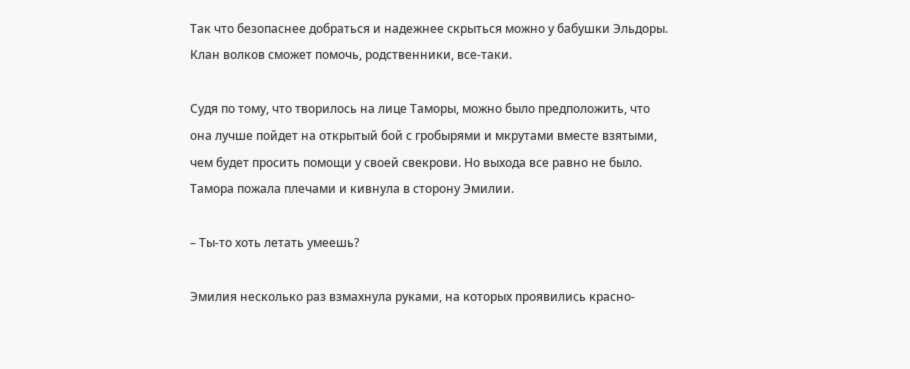Так что безопаснее добраться и надежнее скрыться можно у бабушки Эльдоры. Клан волков сможет помочь, родственники, все-таки.

Судя по тому, что творилось на лице Таморы, можно было предположить, что она лучше пойдет на открытый бой с гробырями и мкрутами вместе взятыми, чем будет просить помощи у своей свекрови. Но выхода все равно не было. Тамора пожала плечами и кивнула в сторону Эмилии.

– Ты-то хоть летать умеешь?

Эмилия несколько раз взмахнула руками, на которых проявились красно-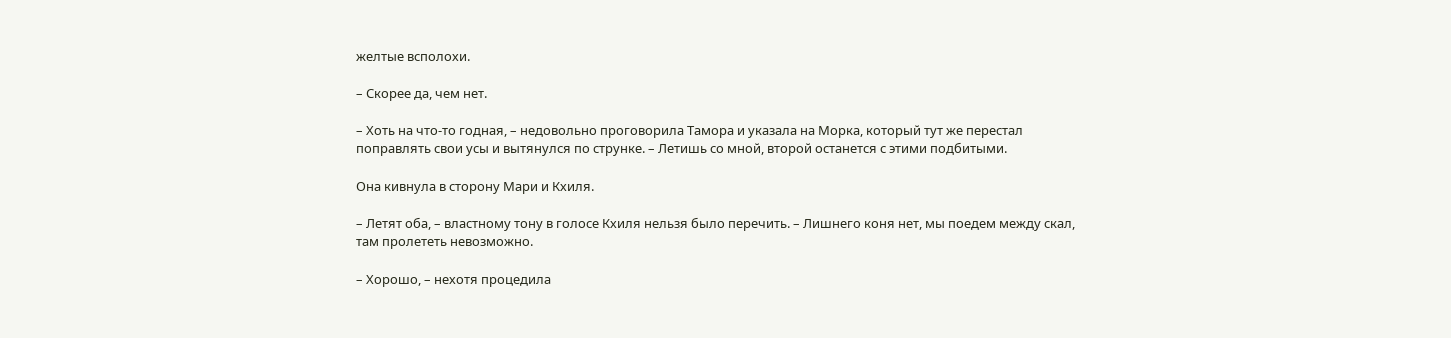желтые всполохи.

– Скорее да, чем нет.

– Хоть на что-то годная, – недовольно проговорила Тамора и указала на Морка, который тут же перестал поправлять свои усы и вытянулся по струнке. – Летишь со мной, второй останется с этими подбитыми.

Она кивнула в сторону Мари и Кхиля.

– Летят оба, – властному тону в голосе Кхиля нельзя было перечить. – Лишнего коня нет, мы поедем между скал, там пролететь невозможно.

– Хорошо, – нехотя процедила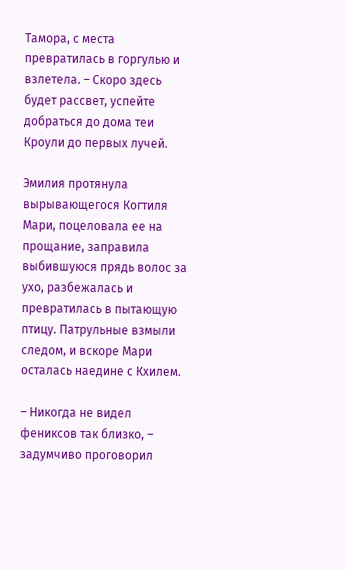Тамора, с места превратилась в горгулью и взлетела. – Скоро здесь будет рассвет, успейте добраться до дома теи Кроули до первых лучей.

Эмилия протянула вырывающегося Когтиля Мари, поцеловала ее на прощание, заправила выбившуюся прядь волос за ухо, разбежалась и превратилась в пытающую птицу. Патрульные взмыли следом, и вскоре Мари осталась наедине с Кхилем.

– Никогда не видел фениксов так близко, – задумчиво проговорил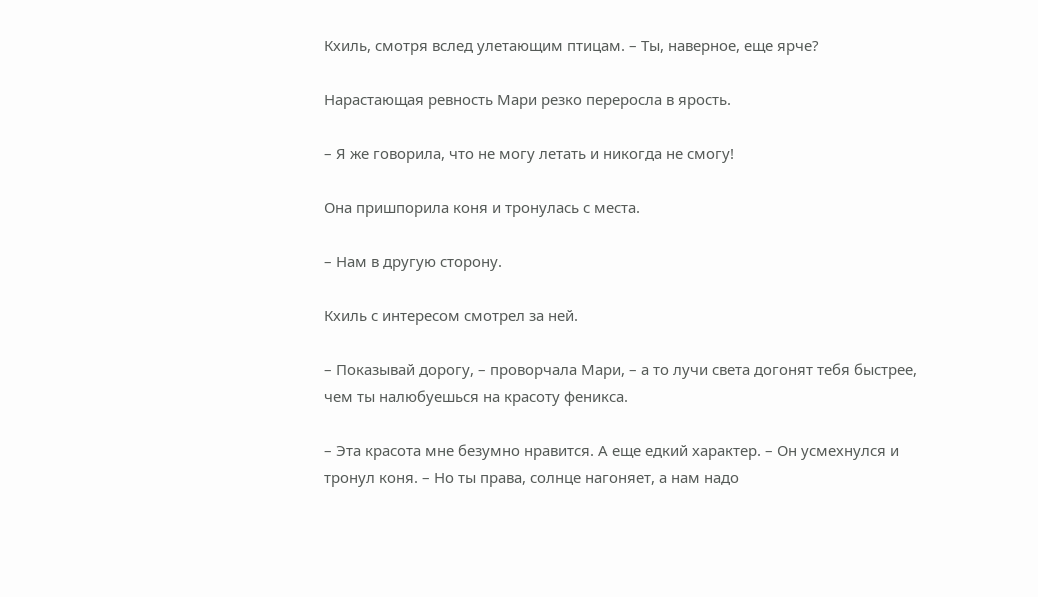Кхиль, смотря вслед улетающим птицам. – Ты, наверное, еще ярче?

Нарастающая ревность Мари резко переросла в ярость.

– Я же говорила, что не могу летать и никогда не смогу!

Она пришпорила коня и тронулась с места.

– Нам в другую сторону.

Кхиль с интересом смотрел за ней.

– Показывай дорогу, – проворчала Мари, – а то лучи света догонят тебя быстрее, чем ты налюбуешься на красоту феникса.

– Эта красота мне безумно нравится. А еще едкий характер. – Он усмехнулся и тронул коня. – Но ты права, солнце нагоняет, а нам надо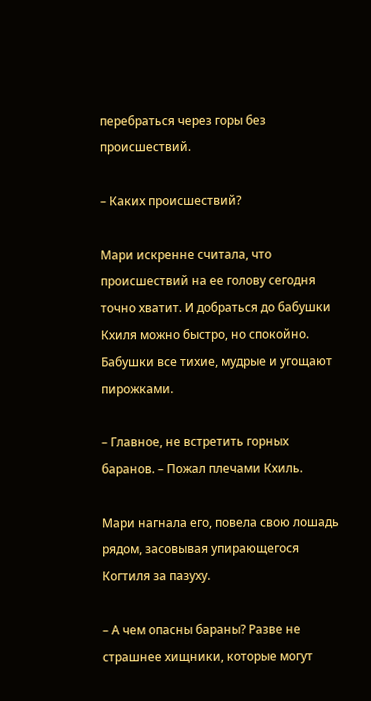перебраться через горы без происшествий.

– Каких происшествий?

Мари искренне считала, что происшествий на ее голову сегодня точно хватит. И добраться до бабушки Кхиля можно быстро, но спокойно. Бабушки все тихие, мудрые и угощают пирожками.

– Главное, не встретить горных баранов. – Пожал плечами Кхиль.

Мари нагнала его, повела свою лошадь рядом, засовывая упирающегося Когтиля за пазуху.

– А чем опасны бараны? Разве не страшнее хищники, которые могут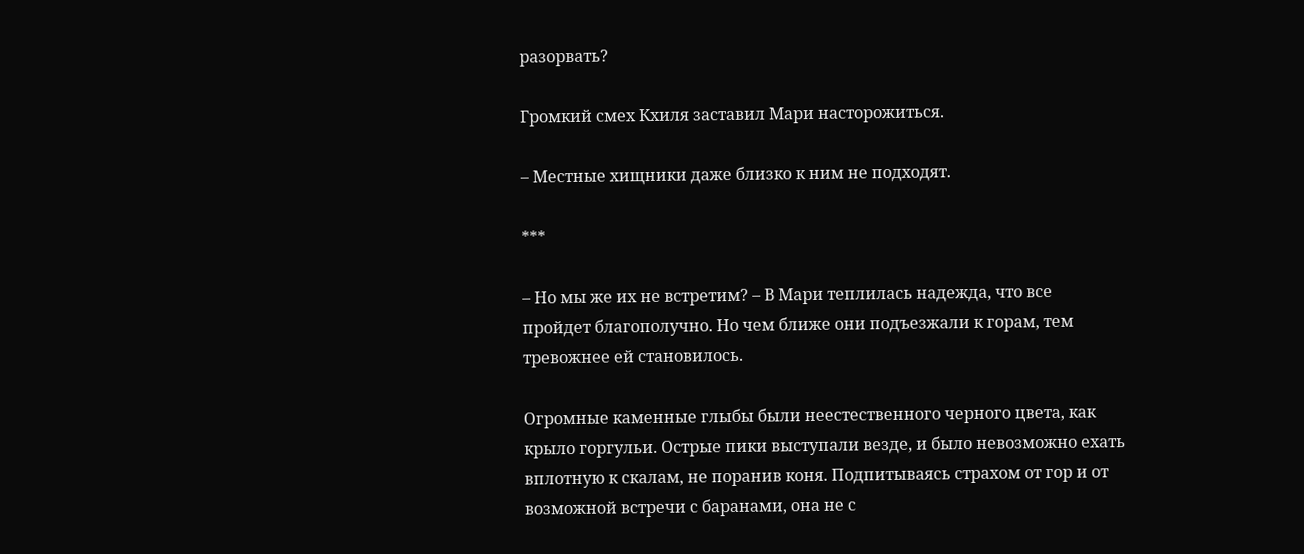разорвать?

Громкий смех Кхиля заставил Мари насторожиться.

– Местные хищники даже близко к ним не подходят.

***

– Но мы же их не встретим? – В Мари теплилась надежда, что все пройдет благополучно. Но чем ближе они подъезжали к горам, тем тревожнее ей становилось.

Огромные каменные глыбы были неестественного черного цвета, как крыло горгульи. Острые пики выступали везде, и было невозможно ехать вплотную к скалам, не поранив коня. Подпитываясь страхом от гор и от возможной встречи с баранами, она не с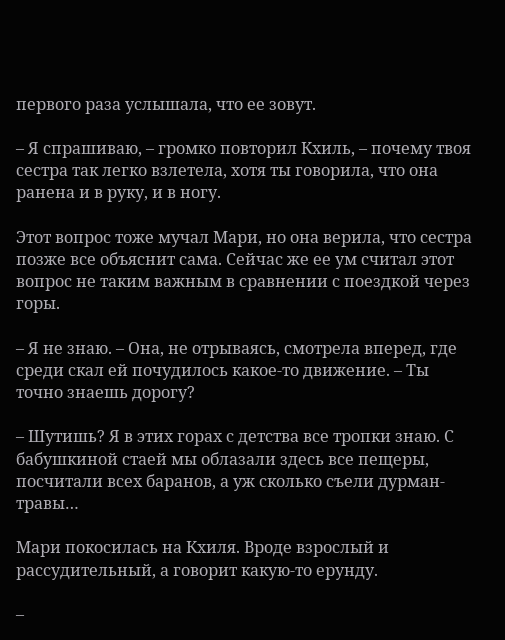первого раза услышала, что ее зовут.

– Я спрашиваю, – громко повторил Кхиль, – почему твоя сестра так легко взлетела, хотя ты говорила, что она ранена и в руку, и в ногу.

Этот вопрос тоже мучал Мари, но она верила, что сестра позже все объяснит сама. Сейчас же ее ум считал этот вопрос не таким важным в сравнении с поездкой через горы.

– Я не знаю. – Она, не отрываясь, смотрела вперед, где среди скал ей почудилось какое-то движение. – Ты точно знаешь дорогу?

– Шутишь? Я в этих горах с детства все тропки знаю. С бабушкиной стаей мы облазали здесь все пещеры, посчитали всех баранов, а уж сколько съели дурман-травы…

Мари покосилась на Кхиля. Вроде взрослый и рассудительный, а говорит какую-то ерунду.

–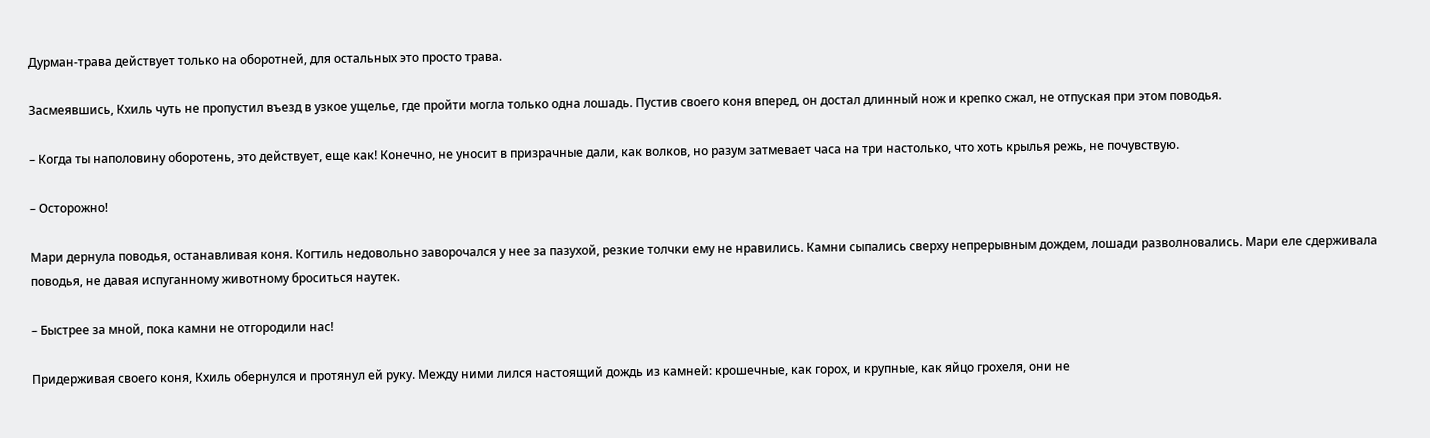Дурман-трава действует только на оборотней, для остальных это просто трава.

Засмеявшись, Кхиль чуть не пропустил въезд в узкое ущелье, где пройти могла только одна лошадь. Пустив своего коня вперед, он достал длинный нож и крепко сжал, не отпуская при этом поводья.

– Когда ты наполовину оборотень, это действует, еще как! Конечно, не уносит в призрачные дали, как волков, но разум затмевает часа на три настолько, что хоть крылья режь, не почувствую.

– Осторожно!

Мари дернула поводья, останавливая коня. Когтиль недовольно заворочался у нее за пазухой, резкие толчки ему не нравились. Камни сыпались сверху непрерывным дождем, лошади разволновались. Мари еле сдерживала поводья, не давая испуганному животному броситься наутек.

– Быстрее за мной, пока камни не отгородили нас!

Придерживая своего коня, Кхиль обернулся и протянул ей руку. Между ними лился настоящий дождь из камней: крошечные, как горох, и крупные, как яйцо грохеля, они не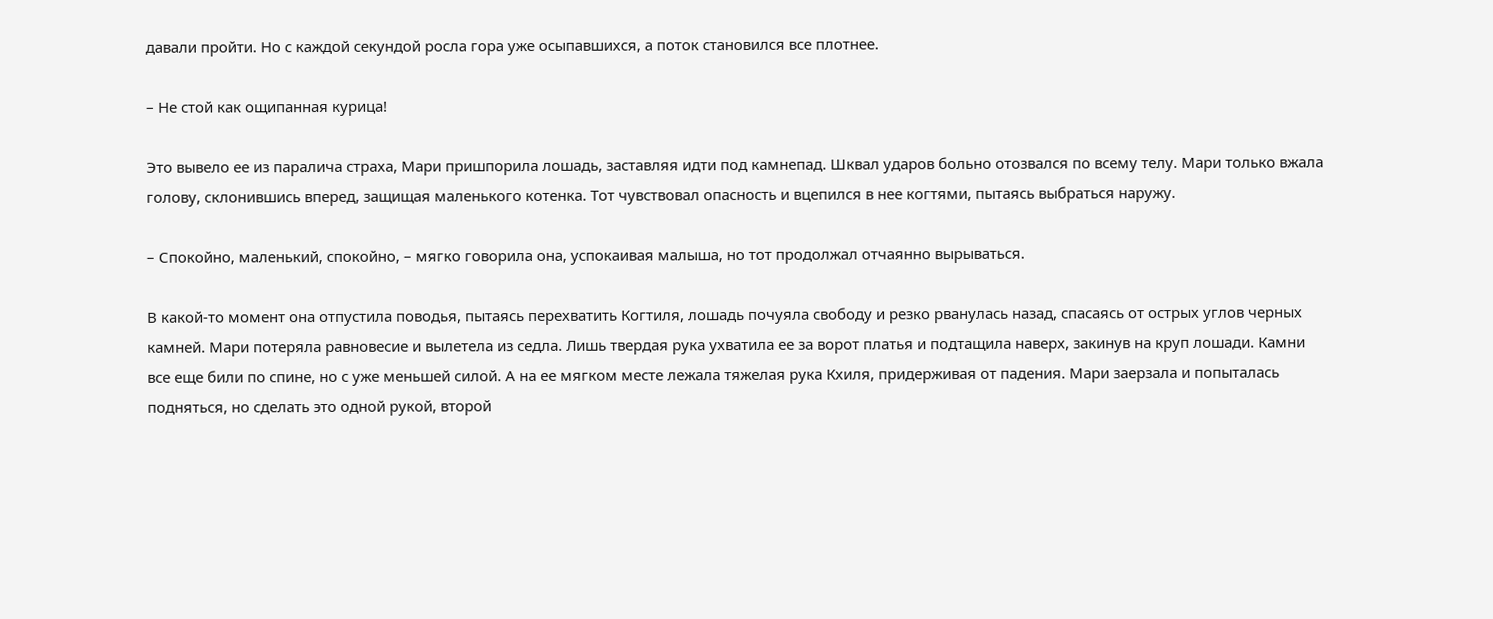давали пройти. Но с каждой секундой росла гора уже осыпавшихся, а поток становился все плотнее.

– Не стой как ощипанная курица!

Это вывело ее из паралича страха, Мари пришпорила лошадь, заставляя идти под камнепад. Шквал ударов больно отозвался по всему телу. Мари только вжала голову, склонившись вперед, защищая маленького котенка. Тот чувствовал опасность и вцепился в нее когтями, пытаясь выбраться наружу.

– Спокойно, маленький, спокойно, – мягко говорила она, успокаивая малыша, но тот продолжал отчаянно вырываться.

В какой-то момент она отпустила поводья, пытаясь перехватить Когтиля, лошадь почуяла свободу и резко рванулась назад, спасаясь от острых углов черных камней. Мари потеряла равновесие и вылетела из седла. Лишь твердая рука ухватила ее за ворот платья и подтащила наверх, закинув на круп лошади. Камни все еще били по спине, но с уже меньшей силой. А на ее мягком месте лежала тяжелая рука Кхиля, придерживая от падения. Мари заерзала и попыталась подняться, но сделать это одной рукой, второй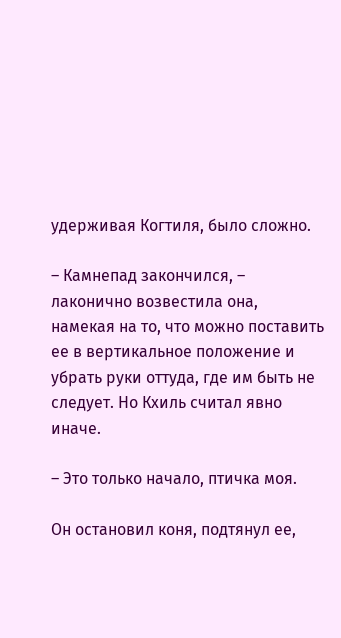удерживая Когтиля, было сложно.

– Камнепад закончился, – лаконично возвестила она, намекая на то, что можно поставить ее в вертикальное положение и убрать руки оттуда, где им быть не следует. Но Кхиль считал явно иначе.

– Это только начало, птичка моя.

Он остановил коня, подтянул ее,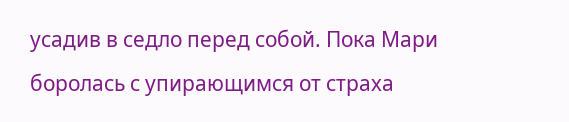усадив в седло перед собой. Пока Мари боролась с упирающимся от страха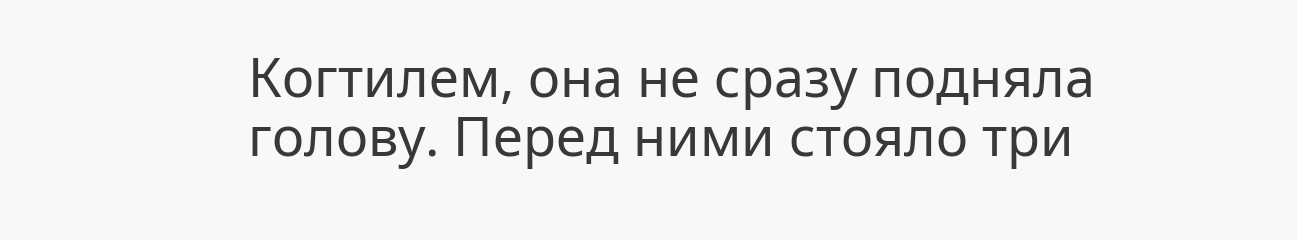Когтилем, она не сразу подняла голову. Перед ними стояло три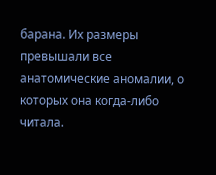барана. Их размеры превышали все анатомические аномалии, о которых она когда-либо читала.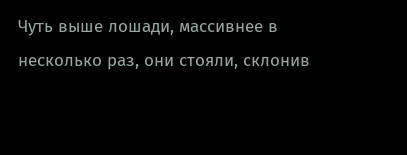Чуть выше лошади, массивнее в несколько раз, они стояли, склонив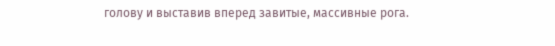голову и выставив вперед завитые, массивные рога.